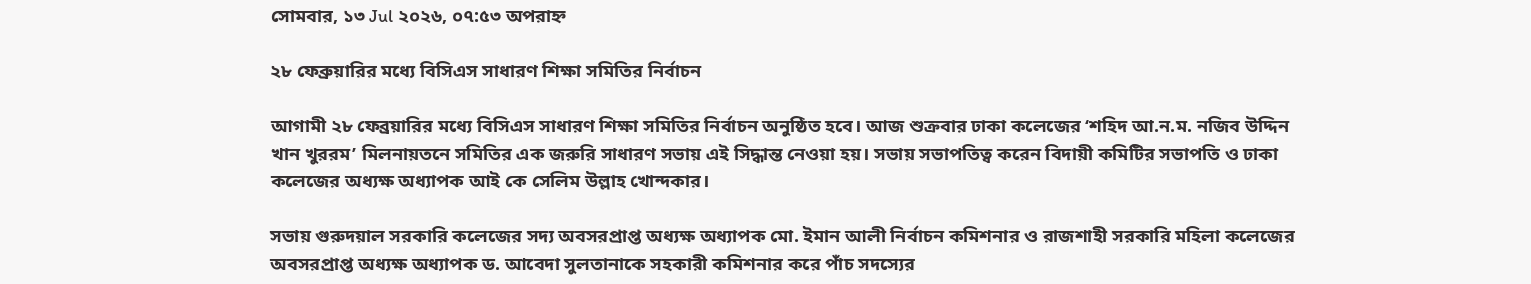সোমবার, ১৩ Jul ২০২৬, ০৭:৫৩ অপরাহ্ন

২৮ ফেব্রুয়ারির মধ্যে বিসিএস সাধারণ শিক্ষা সমিতির নির্বাচন

আগামী ২৮ ফেব্রয়ারির মধ্যে বিসিএস সাধারণ শিক্ষা সমিতির নির্বাচন অনুষ্ঠিত হবে। আজ শুক্রবার ঢাকা কলেজের ‘শহিদ আ.ন.ম. নজিব উদ্দিন খান খুররম’ মিলনায়তনে সমিতির এক জরুরি সাধারণ সভায় এই সিদ্ধান্ত নেওয়া হয়। সভায় সভাপতিত্ব করেন বিদায়ী কমিটির সভাপতি ও ঢাকা কলেজের অধ্যক্ষ অধ্যাপক আই কে সেলিম উল্লাহ খোন্দকার।

সভায় গুরুদয়াল সরকারি কলেজের সদ্য অবসরপ্রাপ্ত অধ্যক্ষ অধ্যাপক মো. ইমান আলী নির্বাচন কমিশনার ও রাজশাহী সরকারি মহিলা কলেজের অবসরপ্রাপ্ত অধ্যক্ষ অধ্যাপক ড. আবেদা সুলতানাকে সহকারী কমিশনার করে পাঁচ সদস্যের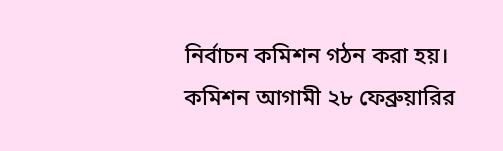নির্বাচন কমিশন গঠন করা হয়। কমিশন আগামী ২৮ ফেব্রুয়ারির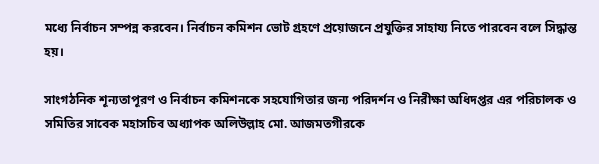মধ্যে নির্বাচন সম্পন্ন করবেন। নির্বাচন কমিশন ভোট গ্রহণে প্রয়োজনে প্রযুক্তির সাহায্য নিতে পারবেন বলে সিদ্ধান্ত হয়।

সাংগঠনিক শূন্যতাপূরণ ও নির্বাচন কমিশনকে সহযোগিতার জন্য পরিদর্শন ও নিরীক্ষা অধিদপ্তর এর পরিচালক ও সমিতির সাবেক মহাসচিব অধ্যাপক অলিউল্লাহ মো. আজমতগীরকে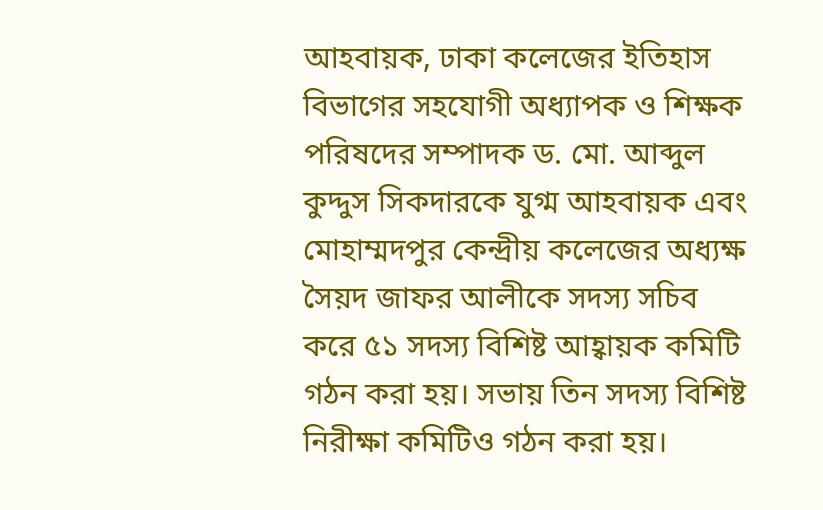আহবায়ক, ঢাকা কলেজের ইতিহাস বিভাগের সহযোগী অধ্যাপক ও শিক্ষক পরিষদের সম্পাদক ড. মো. আব্দুল কুদ্দুস সিকদারকে যুগ্ম আহবায়ক এবং মোহাম্মদপুর কেন্দ্রীয় কলেজের অধ্যক্ষ সৈয়দ জাফর আলীকে সদস্য সচিব করে ৫১ সদস্য বিশিষ্ট আহ্বায়ক কমিটি গঠন করা হয়। সভায় তিন সদস্য বিশিষ্ট নিরীক্ষা কমিটিও গঠন করা হয়।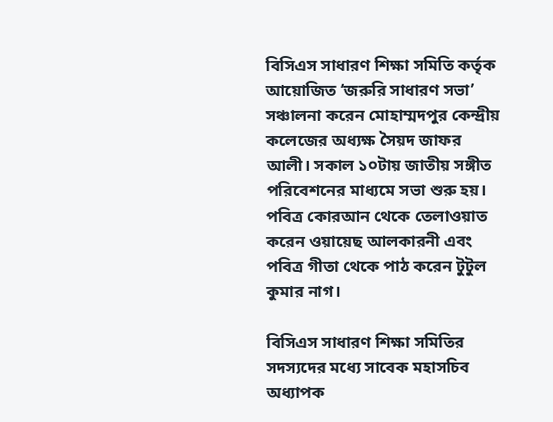বিসিএস সাধারণ শিক্ষা সমিতি কর্তৃক আয়োজিত ‘জরুরি সাধারণ সভা’ সঞ্চালনা করেন মোহাম্মদপুর কেন্দ্রীয় কলেজের অধ্যক্ষ সৈয়দ জাফর আলী। সকাল ১০টায় জাতীয় সঙ্গীত পরিবেশনের মাধ্যমে সভা শুরু হয়। পবিত্র কোরআন থেকে তেলাওয়াত করেন ওয়ায়েছ আলকারনী এবং পবিত্র গীতা থেকে পাঠ করেন টুটুল কুমার নাগ।

বিসিএস সাধারণ শিক্ষা সমিতির সদস্যদের মধ্যে সাবেক মহাসচিব অধ্যাপক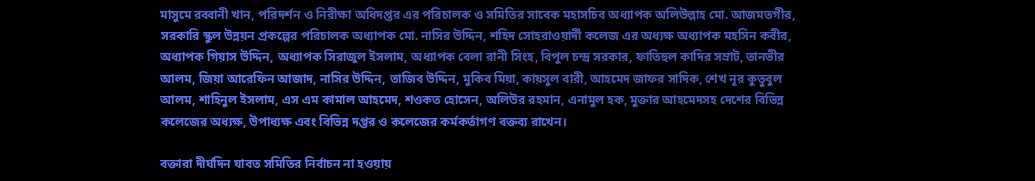মাসুমে রব্বানী খান, পরিদর্শন ও নিরীক্ষা অধিদপ্তর এর পরিচালক ও সমিতির সাবেক মহাসচিব অধ্যাপক অলিউল্লাহ মো. আজমতগীর, সরকারি স্কুল উন্নয়ন প্রকল্পের পরিচালক অধ্যাপক মো. নাসির উদ্দিন, শহিদ সোহরাওয়ার্দী কলেজ এর অধ্যক্ষ অধ্যাপক মহসিন কবীর, অধ্যাপক গিয়াস উদ্দিন, অধ্যাপক সিরাজুল ইসলাম, অধ্যাপক বেলা রানী সিংহ, বিপুল চন্দ্র সরকার, ফাতিহুল কাদির সম্রাট, তানভীর আলম, জিয়া আরেফিন আজাদ, নাসির উদ্দিন, তাজিব উদ্দিন, মুকিব মিয়া, কায়সুল বারী, আহমেদ জাফর সাদিক, শেখ নূর কুতুবুল আলম, শাহিনুল ইসলাম, এস এম কামাল আহমেদ, শওকত হোসেন, অলিউর রহমান, এনামুল হক, মুক্তার আহমেদসহ দেশের বিভিন্ন কলেজের অধ্যক্ষ, উপাধ্যক্ষ এবং বিভিন্ন দপ্তর ও কলেজের কর্মকর্তাগণ বক্তব্য রাখেন।

বক্তারা দীর্ঘদিন যাবত সমিতির নির্বাচন না হওয়ায়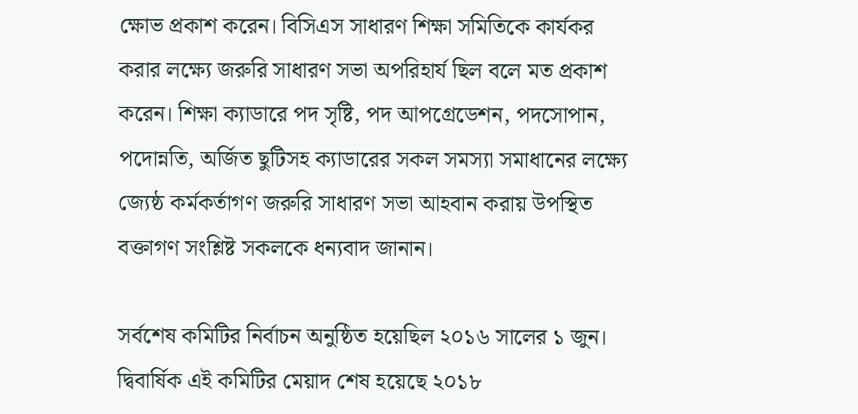ক্ষোভ প্রকাশ করেন। বিসিএস সাধারণ শিক্ষা সমিতিকে কার্যকর করার লক্ষ্যে জরুরি সাধারণ সভা অপরিহার্য ছিল বলে মত প্রকাশ করেন। শিক্ষা ক্যাডারে পদ সৃষ্টি, পদ আপগ্রেডেশন, পদসোপান, পদোন্নতি, অর্জিত ছুটিসহ ক্যাডারের সকল সমস্যা সমাধানের লক্ষ্যে জ্যেষ্ঠ কর্মকর্তাগণ জরুরি সাধারণ সভা আহবান করায় উপস্থিত বক্তাগণ সংশ্লিষ্ট সকলকে ধন্যবাদ জানান।

সর্বশেষ কমিটির নির্বাচন অনুষ্ঠিত হয়েছিল ২০১৬ সালের ১ জুন। দ্বিবার্ষিক এই কমিটির মেয়াদ শেষ হয়েছে ২০১৮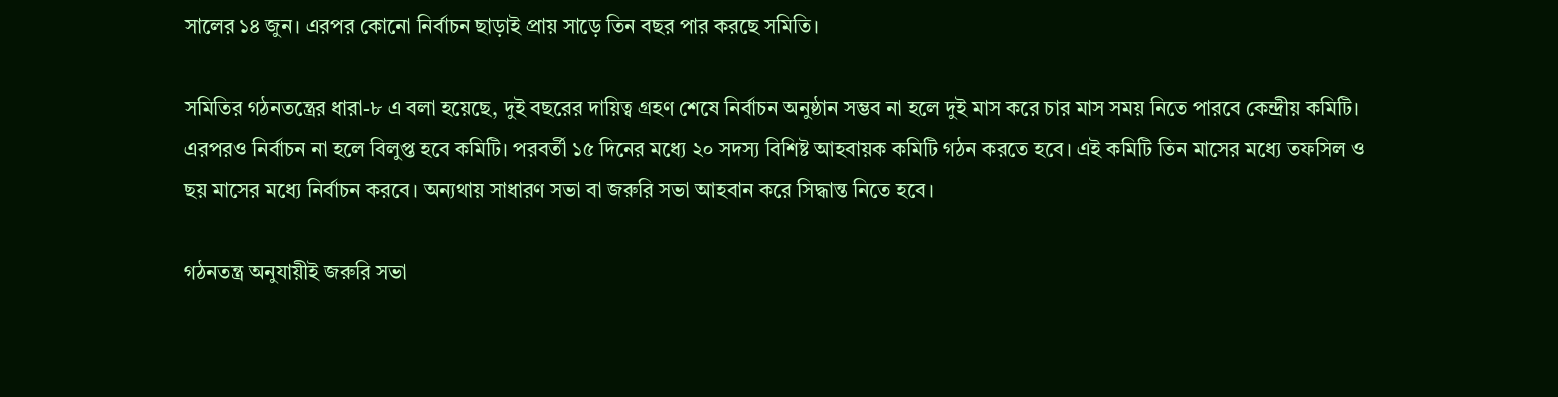সালের ১৪ জুন। এরপর কোনো নির্বাচন ছাড়াই প্রায় সাড়ে তিন বছর পার করছে সমিতি।

সমিতির গঠনতন্ত্রের ধারা-৮ এ বলা হয়েছে, দুই বছরের দায়িত্ব গ্রহণ শেষে নির্বাচন অনুষ্ঠান সম্ভব না হলে দুই মাস করে চার মাস সময় নিতে পারবে কেন্দ্রীয় কমিটি। এরপরও নির্বাচন না হলে বিলুপ্ত হবে কমিটি। পরবর্তী ১৫ দিনের মধ্যে ২০ সদস্য বিশিষ্ট আহবায়ক কমিটি গঠন করতে হবে। এই কমিটি তিন মাসের মধ্যে তফসিল ও ছয় মাসের মধ্যে নির্বাচন করবে। অন্যথায় সাধারণ সভা বা জরুরি সভা আহবান করে সিদ্ধান্ত নিতে হবে।

গঠনতন্ত্র অনুযায়ীই জরুরি সভা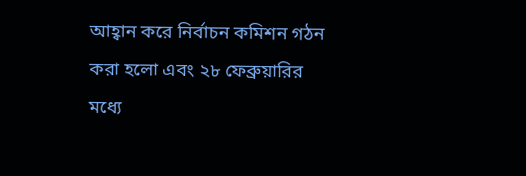আহ্বান করে নির্বাচন কমিশন গঠন করা হলো এবং ২৮ ফেব্রুয়ারির মধ্যে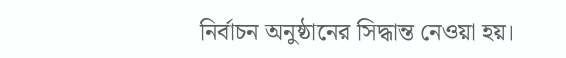নির্বাচন অনুষ্ঠানের সিদ্ধান্ত নেওয়া হয়।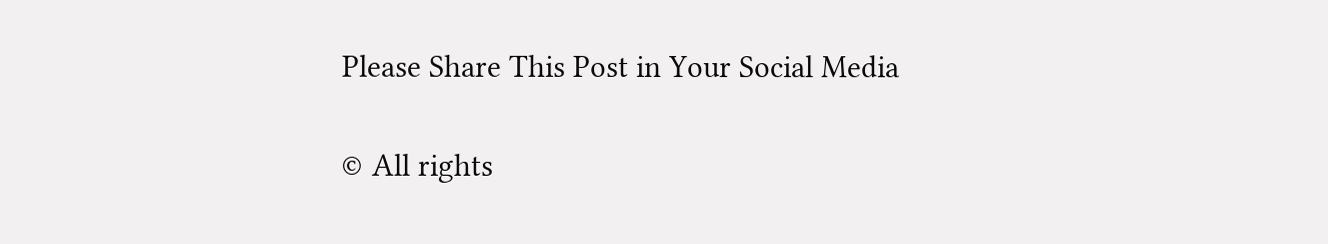Please Share This Post in Your Social Media

© All rights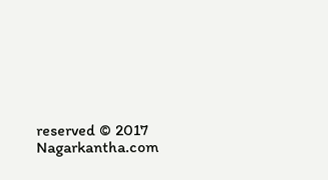reserved © 2017 Nagarkantha.com